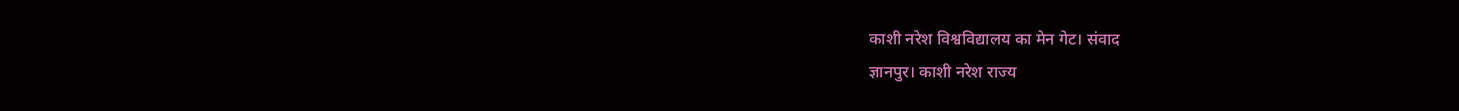काशी नरेश विश्वविद्यालय का मेन गेट। संवाद
ज्ञानपुर। काशी नरेश राज्य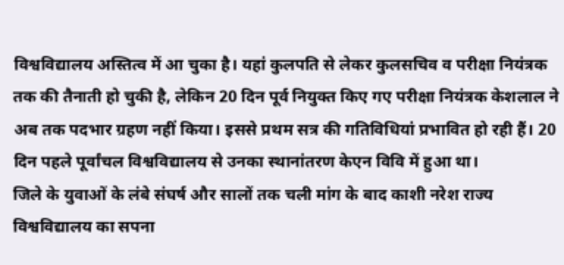विश्वविद्यालय अस्तित्व में आ चुका है। यहां कुलपति से लेकर कुलसचिव व परीक्षा नियंत्रक तक की तैनाती हो चुकी है, लेकिन 20 दिन पूर्व नियुक्त किए गए परीक्षा नियंत्रक केशलाल ने अब तक पदभार ग्रहण नहीं किया। इससे प्रथम सत्र की गतिविधियां प्रभावित हो रही हैं। 20 दिन पहले पूर्वांचल विश्वविद्यालय से उनका स्थानांतरण केएन विवि में हुआ था।
जिले के युवाओं के लंबे संघर्ष और सालों तक चली मांग के बाद काशी नरेश राज्य विश्वविद्यालय का सपना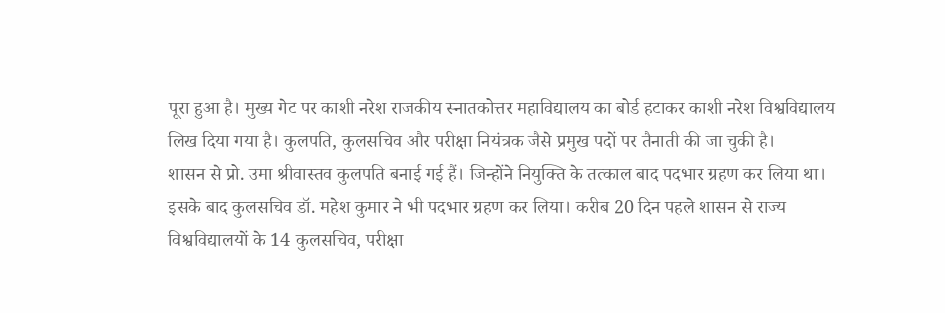पूरा हुआ है। मुख्य गेट पर काशी नरेश राजकीय स्नातकोत्तर महाविद्यालय का बोर्ड हटाकर काशी नरेश विश्वविद्यालय लिख दिया गया है। कुलपति, कुलसचिव और परीक्षा नियंत्रक जैसे प्रमुख पदों पर तैनाती की जा चुकी है।
शासन से प्रो. उमा श्रीवास्तव कुलपति बनाई गई हैं। जिन्होंने नियुक्ति के तत्काल बाद पदभार ग्रहण कर लिया था। इसके बाद कुलसचिव डॉ. महेश कुमार ने भी पदभार ग्रहण कर लिया। करीब 20 दिन पहले शासन से राज्य विश्वविद्यालयों के 14 कुलसचिव, परीक्षा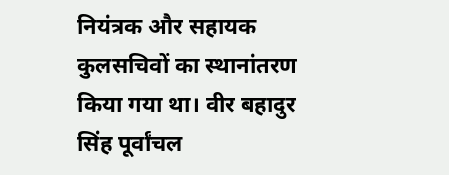नियंत्रक और सहायक कुलसचिवों का स्थानांतरण किया गया था। वीर बहादुर सिंह पूर्वांचल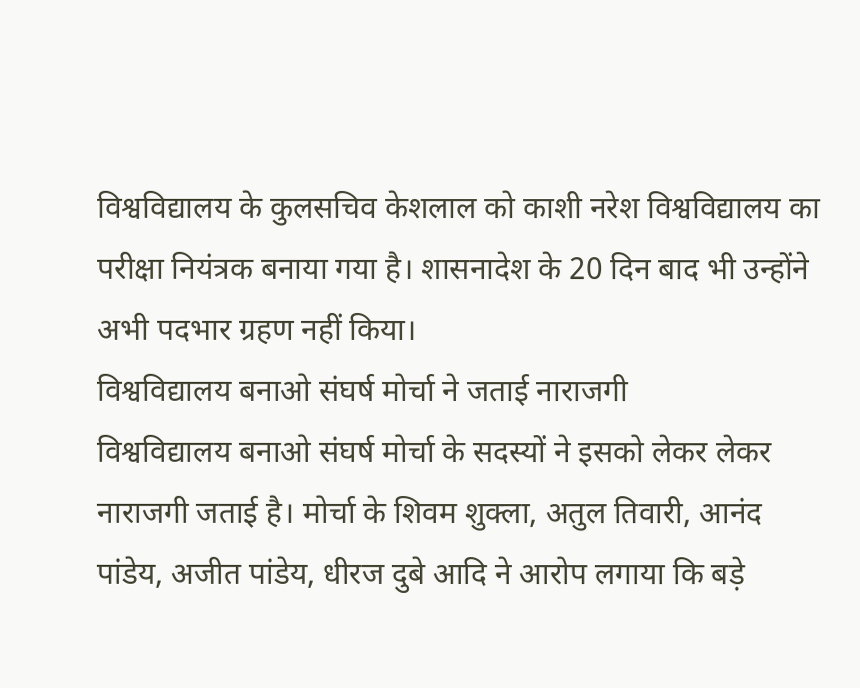विश्वविद्यालय के कुलसचिव केशलाल को काशी नरेश विश्वविद्यालय का परीक्षा नियंत्रक बनाया गया है। शासनादेश के 20 दिन बाद भी उन्होंने अभी पदभार ग्रहण नहीं किया।
विश्वविद्यालय बनाओ संघर्ष मोर्चा ने जताई नाराजगी
विश्वविद्यालय बनाओ संघर्ष मोर्चा के सदस्यों ने इसको लेकर लेकर नाराजगी जताई है। मोर्चा के शिवम शुक्ला, अतुल तिवारी, आनंद पांडेय, अजीत पांडेय, धीरज दुबे आदि ने आरोप लगाया कि बड़े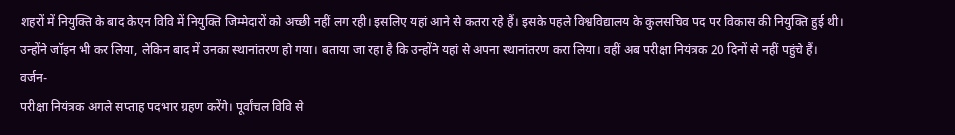शहरों में नियुक्ति के बाद केएन विवि में नियुक्ति जिम्मेदारों को अच्छी नहीं लग रही। इसलिए यहां आने से कतरा रहे हैं। इसके पहले विश्वविद्यालय के कुलसचिव पद पर विकास की नियुक्ति हुई थी। उन्होंने जॉइन भी कर लिया, लेकिन बाद में उनका स्थानांतरण हो गया। बताया जा रहा है कि उन्होंने यहां से अपना स्थानांतरण करा लिया। वहीं अब परीक्षा नियंत्रक 20 दिनों से नहीं पहुंचे हैं।
वर्जन-
परीक्षा नियंत्रक अगले सप्ताह पदभार ग्रहण करेंगे। पूर्वांचल विवि से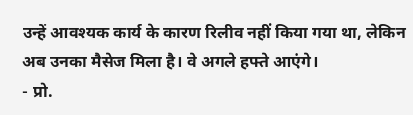उन्हें आवश्यक कार्य के कारण रिलीव नहीं किया गया था, लेकिन अब उनका मैसेज मिला है। वे अगले हफ्ते आएंगे।
- प्रो.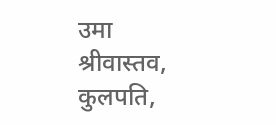उमा श्रीवास्तव, कुलपति,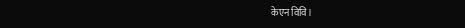केएन विवि।